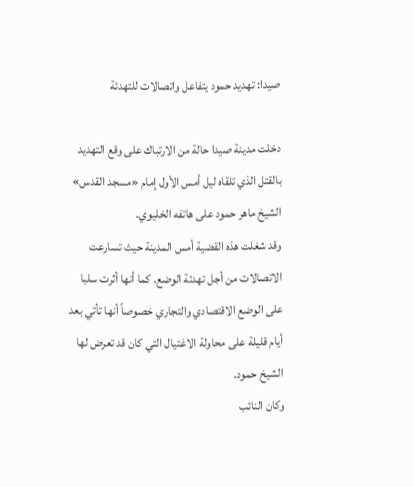صيدا: تهديد حمود يتفاعل واتصالات للتهدئة

دخلت مدينة صيدا حالة من الارتباك على وقع التهديد بالقتل الذي تلقاه ليل أمس الأول إمام «مسجد القدس» الشيخ ماهر حمود على هاتفه الخليوي.
وقد شغلت هذه القضية أمس المدينة حيث تسارعت الاتصالات من أجل تهدئة الوضع. كما أنها أثرت سلبا على الوضع الاقتصادي والتجاري خصوصاً أنها تأتي بعد أيام قليلة على محاولة الاغتيال التي كان قد تعرض لها الشيخ حمود.
وكان النائب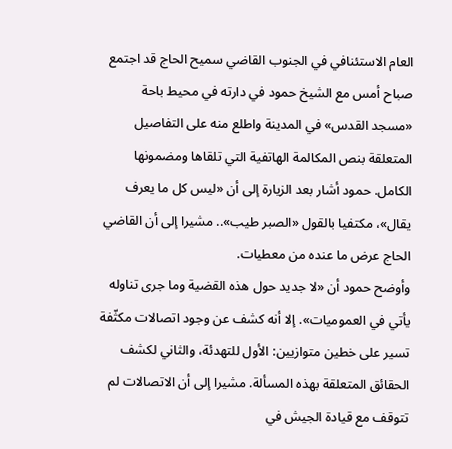العام الاستئنافي في الجنوب القاضي سميح الحاج قد اجتمع صباح أمس مع الشيخ حمود في دارته في محيط باحة «مسجد القدس» في المدينة واطلع منه على التفاصيل المتعلقة بنص المكالمة الهاتفية التي تلقاها ومضمونها الكامل. حمود أشار بعد الزيارة إلى أن «ليس كل ما يعرف يقال»، مكتفيا بالقول «الصبر طيب».. مشيرا إلى أن القاضي الحاج عرض ما عنده من معطيات.
وأوضح حمود أن «لا جديد حول هذه القضية وما جرى تناوله يأتي في العموميات». إلا أنه كشف عن وجود اتصالات مكثّفة تسير على خطين متوازيين: الأول للتهدئة، والثاني لكشف الحقائق المتعلقة بهذه المسألة. مشيرا إلى أن الاتصالات لم تتوقف مع قيادة الجيش في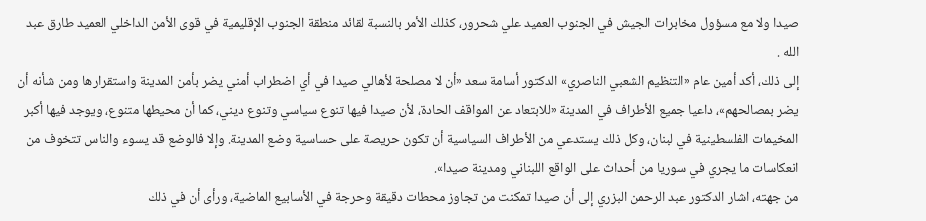صيدا ولا مع مسؤول مخابرات الجيش في الجنوب العميد علي شحرور، كذلك الأمر بالنسبة لقائد منطقة الجنوب الإقليمية في قوى الأمن الداخلي العميد طارق عبد الله .
إلى ذلك، أكد أمين عام «التنظيم الشعبي الناصري» الدكتور أسامة سعد «أن لا مصلحة لأهالي صيدا في أي اضطراب أمني يضر بأمن المدينة واستقرارها ومن شأنه أن يضر بمصالحهم»، داعيا جميع الأطراف في المدينة «للابتعاد عن المواقف الحادة، لأن صيدا فيها تنوع سياسي وتنوع ديني، كما أن محيطها متنوع، ويوجد فيها أكبر المخيمات الفلسطينية في لبنان، وكل ذلك يستدعي من الأطراف السياسية أن تكون حريصة على حساسية وضع المدينة. وإلا فالوضع قد يسوء والناس تتخوف من انعكاسات ما يجري في سوريا من أحداث على الواقع اللبناني ومدينة صيدا».
من جهته، اشار الدكتور عبد الرحمن البزري إلى أن صيدا تمكنت من تجاوز محطات دقيقة وحرجة في الأسابيع الماضية، ورأى أن في ذلك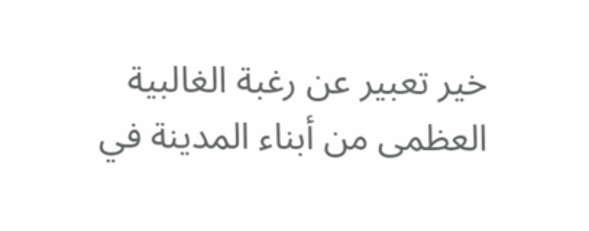خير تعبير عن رغبة الغالبية العظمى من أبناء المدينة في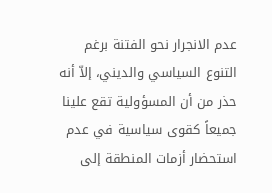عدم الانجرار نحو الفتنة برغم التنوع السياسي والديني، إلاّ أنه حذر من أن المسؤولية تقع علينا جميعاً كقوى سياسية في عدم استحضار أزمات المنطقة إلى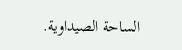الساحة الصيداوية.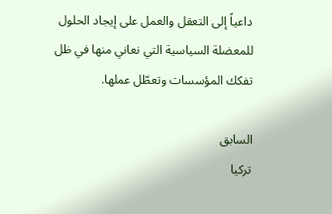داعياً إلى التعقل والعمل على إيجاد الحلول للمعضلة السياسية التي نعاني منها في ظل تفكك المؤسسات وتعطّل عملها.

السابق
تركيا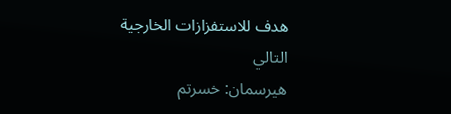هدف للاستفزازات الخارجية
التالي
هيرسمان: خسرتم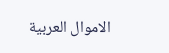الاموال العربية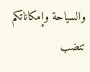والسياحة وإمكاناتكم تنضب